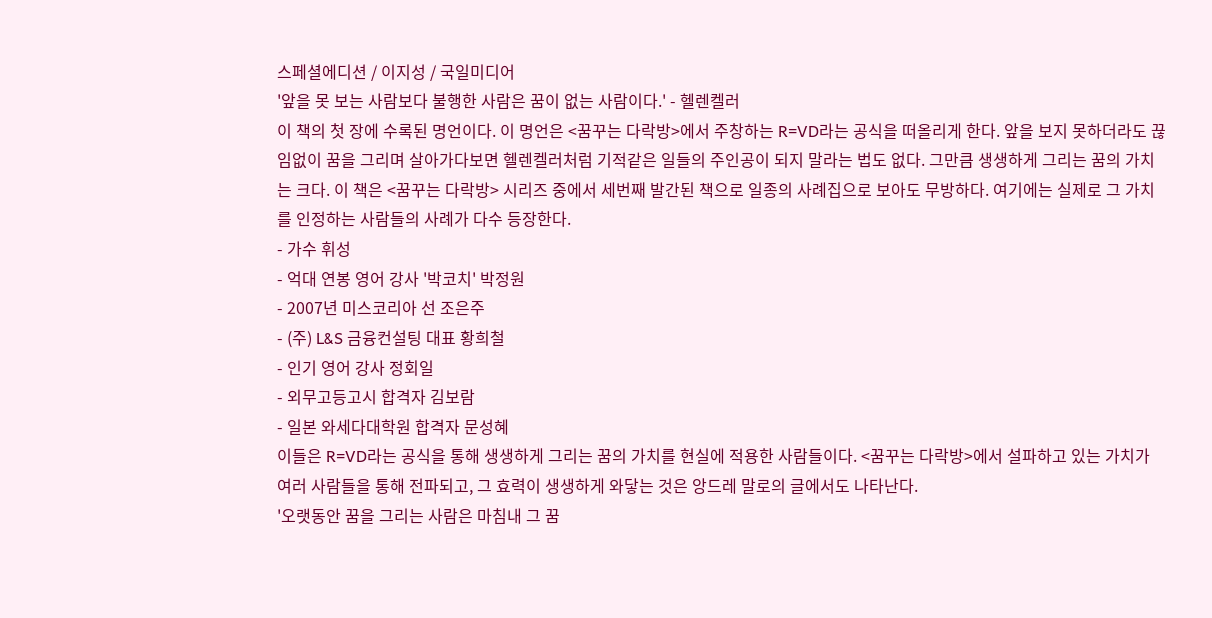스페셜에디션 / 이지성 / 국일미디어
'앞을 못 보는 사람보다 불행한 사람은 꿈이 없는 사람이다.' - 헬렌켈러
이 책의 첫 장에 수록된 명언이다. 이 명언은 <꿈꾸는 다락방>에서 주창하는 R=VD라는 공식을 떠올리게 한다. 앞을 보지 못하더라도 끊임없이 꿈을 그리며 살아가다보면 헬렌켈러처럼 기적같은 일들의 주인공이 되지 말라는 법도 없다. 그만큼 생생하게 그리는 꿈의 가치는 크다. 이 책은 <꿈꾸는 다락방> 시리즈 중에서 세번째 발간된 책으로 일종의 사례집으로 보아도 무방하다. 여기에는 실제로 그 가치를 인정하는 사람들의 사례가 다수 등장한다.
- 가수 휘성
- 억대 연봉 영어 강사 '박코치' 박정원
- 2007년 미스코리아 선 조은주
- (주) L&S 금융컨설팅 대표 황희철
- 인기 영어 강사 정회일
- 외무고등고시 합격자 김보람
- 일본 와세다대학원 합격자 문성혜
이들은 R=VD라는 공식을 통해 생생하게 그리는 꿈의 가치를 현실에 적용한 사람들이다. <꿈꾸는 다락방>에서 설파하고 있는 가치가 여러 사람들을 통해 전파되고, 그 효력이 생생하게 와닿는 것은 앙드레 말로의 글에서도 나타난다.
'오랫동안 꿈을 그리는 사람은 마침내 그 꿈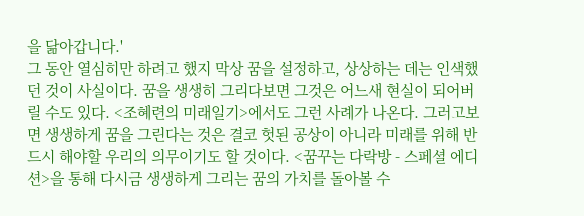을 닮아갑니다.'
그 동안 열심히만 하려고 했지 막상 꿈을 설정하고, 상상하는 데는 인색했던 것이 사실이다. 꿈을 생생히 그리다보면 그것은 어느새 현실이 되어버릴 수도 있다. <조혜련의 미래일기>에서도 그런 사례가 나온다. 그러고보면 생생하게 꿈을 그린다는 것은 결코 헛된 공상이 아니라 미래를 위해 반드시 해야할 우리의 의무이기도 할 것이다. <꿈꾸는 다락방 - 스페셜 에디션>을 통해 다시금 생생하게 그리는 꿈의 가치를 돌아볼 수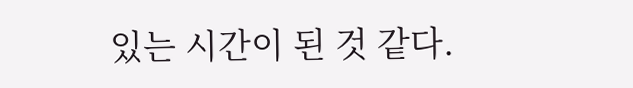있는 시간이 된 것 같다.